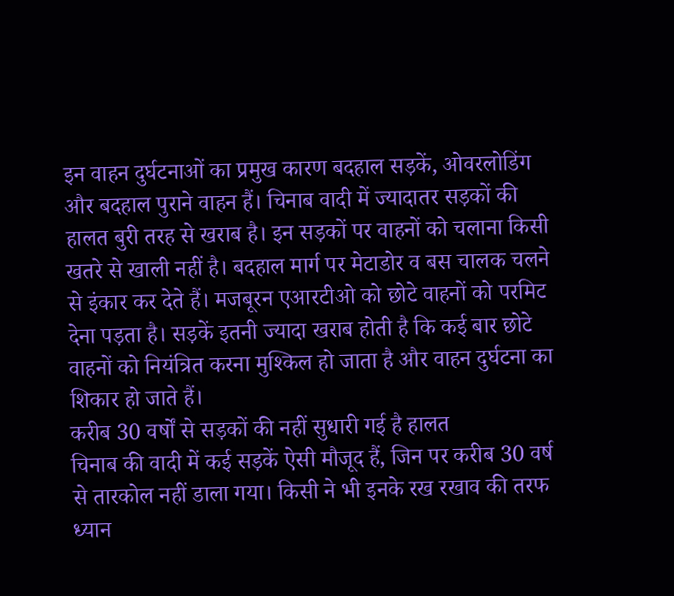इन वाहन दुर्घटनाओं का प्रमुख कारण बदहाल सड़कें, ओवरलोडिंग और बदहाल पुराने वाहन हैं। चिनाब वादी में ज्यादातर सड़कों की हालत बुरी तरह से खराब है। इन सड़कों पर वाहनों को चलाना किसी खतरे से खाली नहीं है। बदहाल मार्ग पर मेटाडोर व बस चालक चलने से इंकार कर देते हैं। मजबूरन एआरटीओ को छोटे वाहनों को परमिट देना पड़ता है। सड़कें इतनी ज्यादा खराब होती है कि कई बार छोटे वाहनों को नियंत्रित करना मुश्किल हो जाता है और वाहन दुर्घटना का शिकार हो जाते हैं।
करीब 30 वर्षों से सड़कों की नहीं सुधारी गई है हालत
चिनाब की वादी में कई सड़कें ऐसी मौजूद हैं, जिन पर करीब 30 वर्ष से तारकोल नहीं डाला गया। किसी ने भी इनके रख रखाव की तरफ ध्यान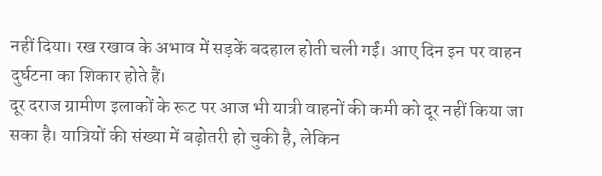नहीं दिया। रख रखाव के अभाव में सड़कें बदहाल होती चली गईं। आए दिन इन पर वाहन दुर्घटना का शिकार होते हैं।
दूर दराज ग्रामीण इलाकों के रूट पर आज भी यात्री वाहनों की कमी को दूर नहीं किया जा सका है। यात्रियों की संख्या में बढ़ोतरी हो चुकी है, लेकिन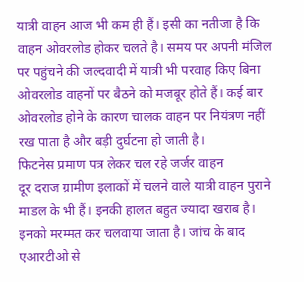यात्री वाहन आज भी कम ही हैं। इसी का नतीजा है कि वाहन ओवरलोड होकर चलते है। समय पर अपनी मंजिल पर पहुंचने की जल्दवादी में यात्री भी परवाह किए बिना ओवरलोड वाहनों पर बैठने को मजबूर होते हैं। कई बार ओवरलोड होने के कारण चालक वाहन पर नियंत्रण नहीं रख पाता है और बड़ी दुर्घटना हो जाती है।
फिटनेस प्रमाण पत्र लेकर चल रहे जर्जर वाहन
दूर दराज ग्रामीण इलाकों में चलने वाले यात्री वाहन पुराने माडल के भी हैं। इनकी हालत बहुत ज्यादा खराब है। इनको मरम्मत कर चलवाया जाता है। जांच के बाद एआरटीओ से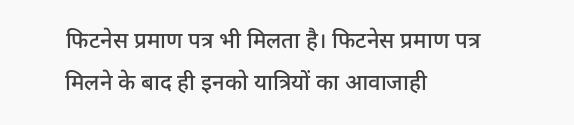फिटनेस प्रमाण पत्र भी मिलता है। फिटनेस प्रमाण पत्र मिलने के बाद ही इनको यात्रियों का आवाजाही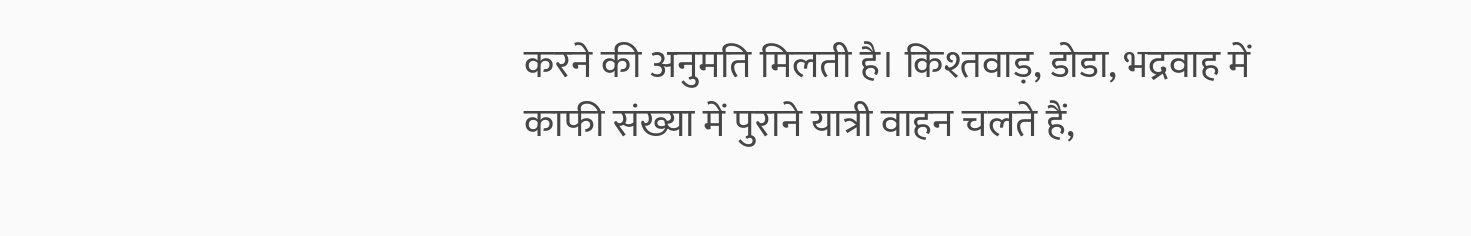करने की अनुमति मिलती है। किश्तवाड़, डोडा, भद्रवाह में काफी संख्या में पुराने यात्री वाहन चलते हैं,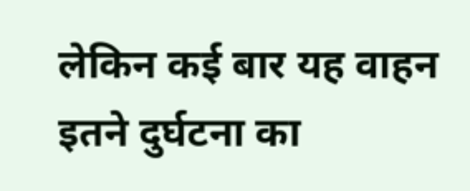लेकिन कई बार यह वाहन इतने दुर्घटना का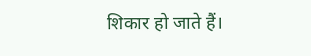शिकार हो जाते हैं।